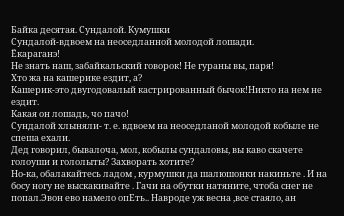Байка десятая. Сундалой. Кумушки
Сундалой-вдвоем на неоседланной молодой лошади.
Ёкараганэ!
Не знать наш, забайкальский говорок! Не гураны вы, паря!
Хто жа на кашерике ездит, а?
Кашерик-это двугодовалый кастрированный бычок!Никто на нем не ездит.
Какая он лошадь, чо пачо!
Сундалой хлыняли- т. е. вдвоем на неоседланой молодой кобыле не спеша ехали.
Дед говорил, бывалоча, мол, кобылы сундаловы, вы каво скачете голоуши и гололыты? Захворать хотите?
Но-ка, обалакайтесь ладом , курмушки да шалюшонки накиньте . И на босу ногу не выскакивайте . Гачи на обутки натяните, чтоба снег не попал.Эвон ево намело опЕть.. Навроде уж весна ,все стаяло, ан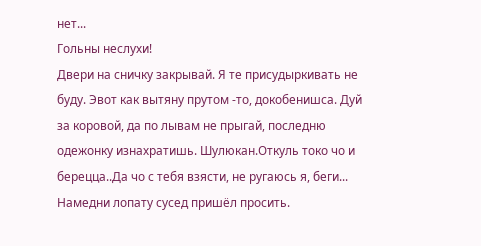нет...
Гольны неслухи!
Двери на сничку закрывай. Я те присудыркивать не буду. Эвот как вытяну прутом -то, докобенишса. Дуй за коровой, да по лывам не прыгай, последню одежонку изнахратишь. Шулюкан.Откуль токо чо и берецца..Да чо с тебя взясти, не ругаюсь я, беги...
Намедни лопату сусед пришёл просить.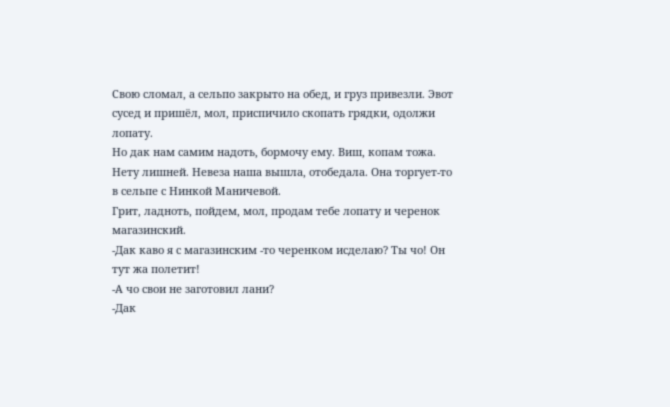Свою сломал, а сельпо закрыто на обед, и груз привезли. Эвот сусед и пришёл, мол, приспичило скопать грядки, одолжи лопату.
Но дак нам самим надоть, бормочу ему. Виш, копам тожа. Нету лишней. Невеза наша вышла, отобедала. Она торгует-то в сельпе с Нинкой Маничевой.
Грит, ладноть, пойдем, мол, продам тебе лопату и черенок магазинский.
-Дак каво я с магазинским -то черенком исделаю? Ты чо! Он тут жа полетит!
-А чо свои не заготовил лани?
-Дак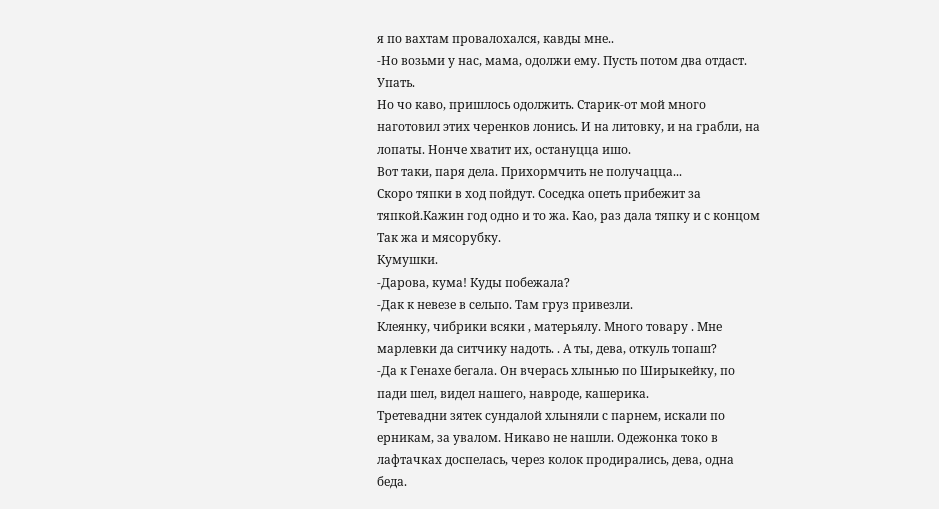я по вахтам провалохался, кавды мне..
-Но возьми у нас, мама, одолжи ему. Пусть потом два отдаст.
Упать.
Но чо каво, пришлось одолжить. Старик-от мой много наготовил этих черенков лонись. И на литовку, и на грабли, на лопаты. Нонче хватит их, остануцца ишо.
Вот таки, паря дела. Прихормчить не получацца...
Скоро тяпки в ход пойдут. Соседка опеть прибежит за тяпкой.Кажин год одно и то жа. Као, раз дала тяпку и с концом
Так жа и мясорубку.
Кумушки.
-Дарова, кума! Куды побежала?
-Дак к невезе в сельпо. Там груз привезли.
Клеянку, чибрики всяки , матерьялу. Много товару . Мне марлевки да ситчику надоть. . А ты, дева, откуль топаш?
-Да к Генахе бегала. Он вчерась хлынью по Ширыкейку, по пади шел, видел нашего, навроде, кашерика.
Третевадни зятек сундалой хлыняли с парнем, искали по ерникам, за увалом. Никаво не нашли. Одежонка токо в лафтачках доспелась, через колок продирались, дева, одна беда.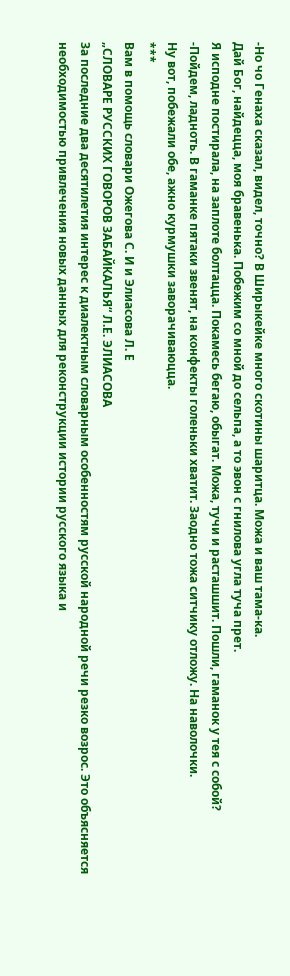-Но чо Генаха сказал, видел, точно? В Ширыкейке много скотины шаритца. Можа и ваш тама-ка.
Дай Бог, найдецца, моя бравенька. Побежим со мной до сельпа, а то эвон с гнилова угла туча прет.
Я исподне постирала, на заплоте болтацца. Покамесь бегаю, обыгат. Можа, тучи и расташшит. Пошли, гаманок у тея с собой?
-Пойдем, ладноть. В гаманке пятаки звенят, на конфекты голеньки хватит. Заодно тожа ситчику отложу. На наволочки.
Ну вот, побежали обе, ажно курмушки заворачиваюцца.
***
Вам в помощь словари Ожегова С. И и Элиасова Л. Е
„СЛОВАРЕ РУССКИХ ГОВОРОВ ЗАБАЙКАЛЬЯ“ Л.Е. ЭЛИАСОВА
За последние два десятилетия интерес к диалектным словарным особенностям русской народной речи резко возрос. Это объясняется необходимостью привлечения новых данных для реконструкции истории русского языка и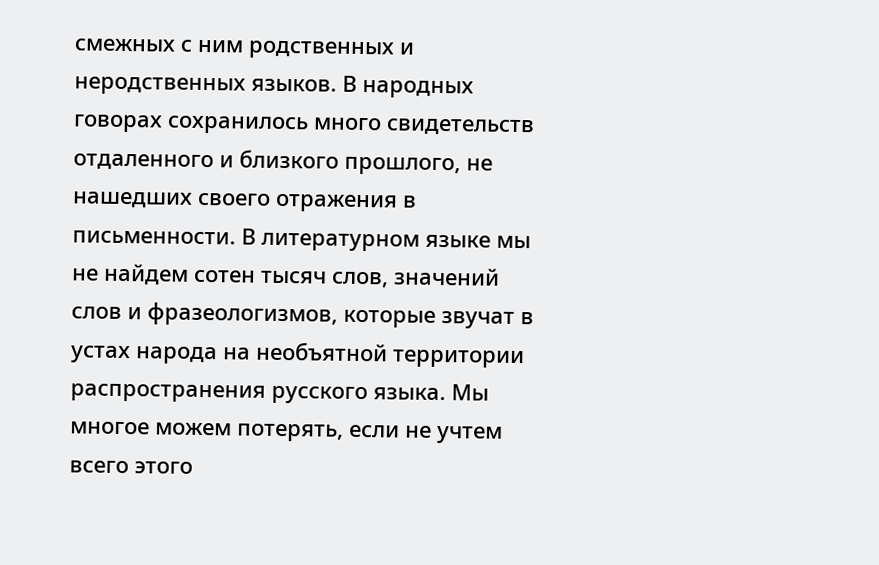смежных с ним родственных и неродственных языков. В народных говорах сохранилось много свидетельств отдаленного и близкого прошлого, не нашедших своего отражения в письменности. В литературном языке мы не найдем сотен тысяч слов, значений слов и фразеологизмов, которые звучат в устах народа на необъятной территории распространения русского языка. Мы многое можем потерять, если не учтем всего этого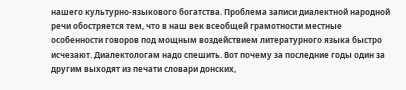нашего культурно-языкового богатства. Проблема записи диалектной народной речи обостряется тем, что в наш век всеобщей грамотности местные особенности говоров под мощным воздействием литературного языка быстро исчезают. Диалектологам надо спешить. Вот почему за последние годы один за другим выходят из печати словари донских,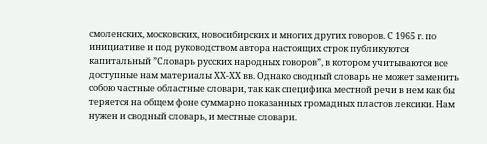смоленских, московских, новосибирских и многих других говоров. С 1965 г. по инициативе и под руководством автора настоящих строк публикуются капитальный ”Словарь русских народных говоров”, в котором учитываются все доступные нам материалы ХХ-ХХ вв. Однако сводный словарь не может заменить собою частные областные словари, так как специфика местной речи в нем как бы теряется на общем фоне суммарно показанных громадных пластов лексики. Нам нужен и сводный словарь, и местные словари.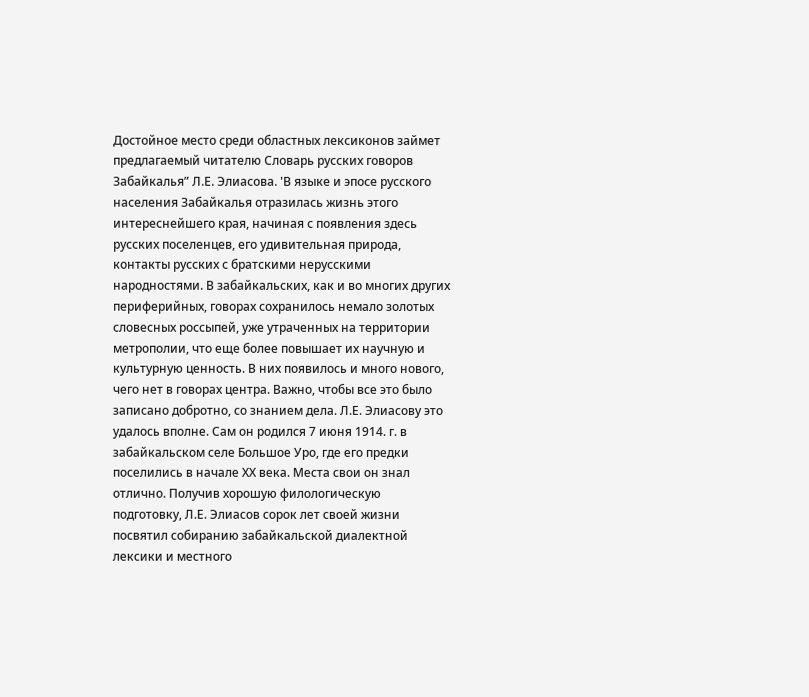Достойное место среди областных лексиконов займет предлагаемый читателю Словарь русских говоров Забайкалья” Л.Е. Элиасова. 'В языке и эпосе русского населения Забайкалья отразилась жизнь этого интереснейшего края, начиная с появления здесь русских поселенцев, его удивительная природа, контакты русских с братскими нерусскими народностями. В забайкальских, как и во многих других периферийных, говорах сохранилось немало золотых словесных россыпей, уже утраченных на территории метрополии, что еще более повышает их научную и культурную ценность. В них появилось и много нового, чего нет в говорах центра. Важно, чтобы все это было записано добротно, со знанием дела. Л.Е. Элиасову это удалось вполне. Сам он родился 7 июня 1914. г. в забайкальском селе Большое Уро, где его предки поселились в начале ХХ века. Места свои он знал отлично. Получив хорошую филологическую подготовку, Л.Е. Элиасов сорок лет своей жизни посвятил собиранию забайкальской диалектной лексики и местного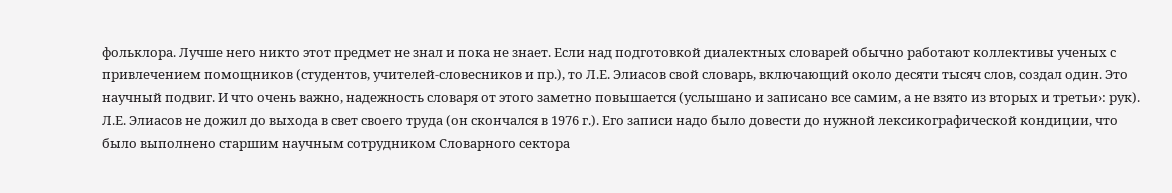фольклора. Лучше него никто этот предмет не знал и пока не знает. Если над подготовкой диалектных словарей обычно работают коллективы ученых с привлечением помощников (студентов, учителей-словесников и пр.), то Л.Е. Элиасов свой словарь, включающий около десяти тысяч слов, создал один. Это научный подвиг. И что очень важно, надежность словаря от этого заметно повышается (услышано и записано все самим, а не взято из вторых и третьи›: рук).
Л.Е. Элиасов не дожил до выхода в свет своего труда (он скончался в 1976 г.). Его записи надо было довести до нужной лексикографической кондиции, что было выполнено старшим научным сотрудником Словарного сектора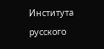Института русского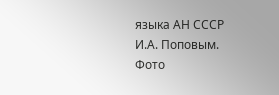языка АН СССР И.А. Поповым.
Фото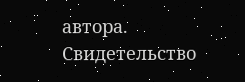автора.
Свидетельство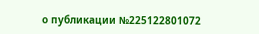о публикации №225122801072